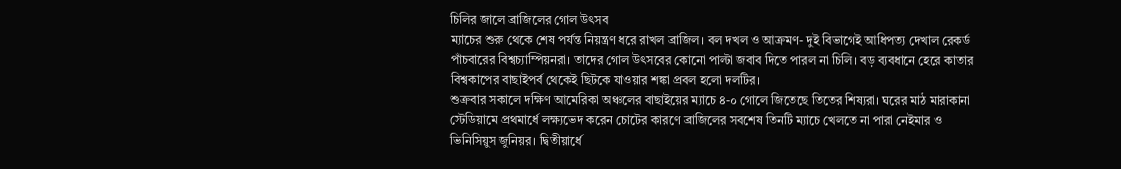চিলির জালে ব্রাজিলের গোল উৎসব
ম্যাচের শুরু থেকে শেষ পর্যন্ত নিয়ন্ত্রণ ধরে রাখল ব্রাজিল। বল দখল ও আক্রমণ- দুই বিভাগেই আধিপত্য দেখাল রেকর্ড পাঁচবারের বিশ্বচ্যাম্পিয়নরা। তাদের গোল উৎসবের কোনো পাল্টা জবাব দিতে পারল না চিলি। বড় ব্যবধানে হেরে কাতার বিশ্বকাপের বাছাইপর্ব থেকেই ছিটকে যাওয়ার শঙ্কা প্রবল হলো দলটির।
শুক্রবার সকালে দক্ষিণ আমেরিকা অঞ্চলের বাছাইয়ের ম্যাচে ৪-০ গোলে জিতেছে তিতের শিষ্যরা। ঘরের মাঠ মারাকানা স্টেডিয়ামে প্রথমার্ধে লক্ষ্যভেদ করেন চোটের কারণে ব্রাজিলের সবশেষ তিনটি ম্যাচে খেলতে না পারা নেইমার ও ভিনিসিয়ুস জুনিয়র। দ্বিতীয়ার্ধে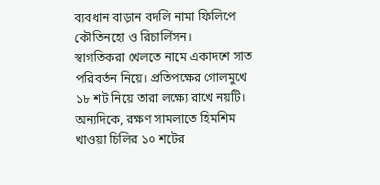ব্যবধান বাড়ান বদলি নামা ফিলিপে কৌতিনহো ও রিচার্লিসন।
স্বাগতিকরা খেলতে নামে একাদশে সাত পরিবর্তন নিয়ে। প্রতিপক্ষের গোলমুখে ১৮ শট নিয়ে তারা লক্ষ্যে রাখে নয়টি। অন্যদিকে, রক্ষণ সামলাতে হিমশিম খাওয়া চিলির ১০ শটের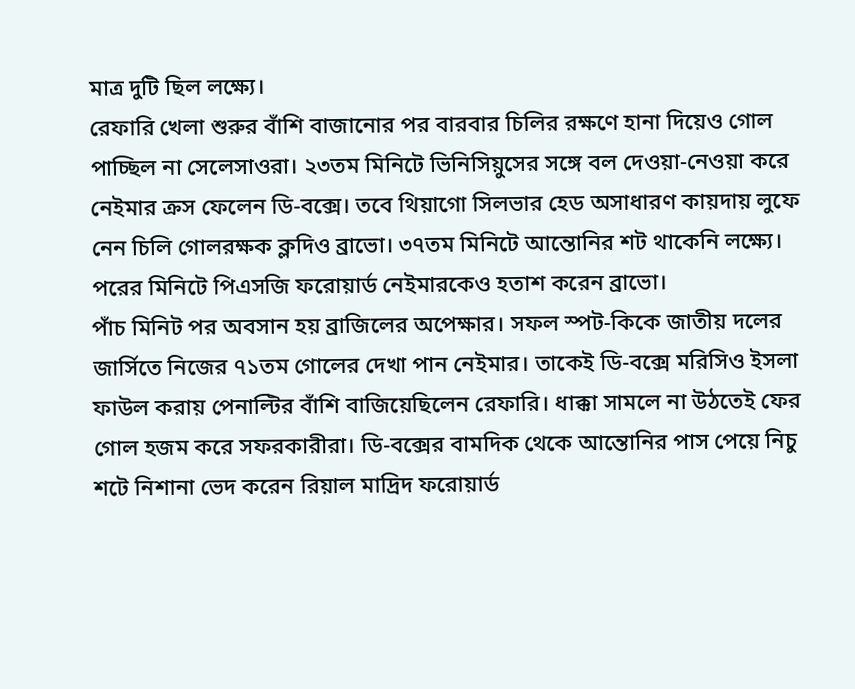মাত্র দুটি ছিল লক্ষ্যে।
রেফারি খেলা শুরুর বাঁশি বাজানোর পর বারবার চিলির রক্ষণে হানা দিয়েও গোল পাচ্ছিল না সেলেসাওরা। ২৩তম মিনিটে ভিনিসিয়ুসের সঙ্গে বল দেওয়া-নেওয়া করে নেইমার ক্রস ফেলেন ডি-বক্সে। তবে থিয়াগো সিলভার হেড অসাধারণ কায়দায় লুফে নেন চিলি গোলরক্ষক ক্লদিও ব্রাভো। ৩৭তম মিনিটে আন্তোনির শট থাকেনি লক্ষ্যে। পরের মিনিটে পিএসজি ফরোয়ার্ড নেইমারকেও হতাশ করেন ব্রাভো।
পাঁচ মিনিট পর অবসান হয় ব্রাজিলের অপেক্ষার। সফল স্পট-কিকে জাতীয় দলের জার্সিতে নিজের ৭১তম গোলের দেখা পান নেইমার। তাকেই ডি-বক্সে মরিসিও ইসলা ফাউল করায় পেনাল্টির বাঁশি বাজিয়েছিলেন রেফারি। ধাক্কা সামলে না উঠতেই ফের গোল হজম করে সফরকারীরা। ডি-বক্সের বামদিক থেকে আন্তোনির পাস পেয়ে নিচু শটে নিশানা ভেদ করেন রিয়াল মাদ্রিদ ফরোয়ার্ড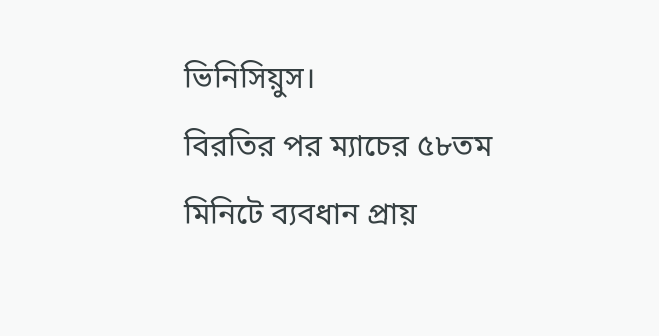ভিনিসিয়ুস।
বিরতির পর ম্যাচের ৫৮তম মিনিটে ব্যবধান প্রায়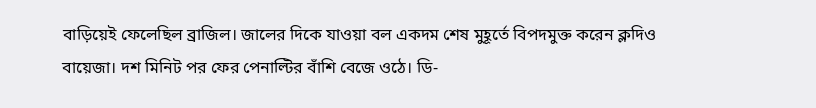বাড়িয়েই ফেলেছিল ব্রাজিল। জালের দিকে যাওয়া বল একদম শেষ মুহূর্তে বিপদমুক্ত করেন ক্লদিও বায়েজা। দশ মিনিট পর ফের পেনাল্টির বাঁশি বেজে ওঠে। ডি-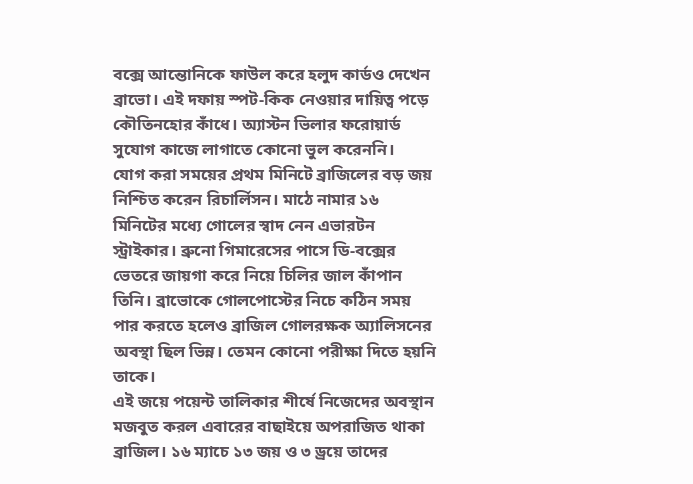বক্সে আন্তোনিকে ফাউল করে হলুদ কার্ডও দেখেন ব্রাভো। এই দফায় স্পট-কিক নেওয়ার দায়িত্ব পড়ে কৌতিনহোর কাঁধে। অ্যাস্টন ভিলার ফরোয়ার্ড সুযোগ কাজে লাগাতে কোনো ভুল করেননি।
যোগ করা সময়ের প্রথম মিনিটে ব্রাজিলের বড় জয় নিশ্চিত করেন রিচার্লিসন। মাঠে নামার ১৬ মিনিটের মধ্যে গোলের স্বাদ নেন এভারটন স্ট্রাইকার। ব্রুনো গিমারেসের পাসে ডি-বক্সের ভেতরে জায়গা করে নিয়ে চিলির জাল কাঁপান তিনি। ব্রাভোকে গোলপোস্টের নিচে কঠিন সময় পার করতে হলেও ব্রাজিল গোলরক্ষক অ্যালিসনের অবস্থা ছিল ভিন্ন। তেমন কোনো পরীক্ষা দিতে হয়নি তাকে।
এই জয়ে পয়েন্ট তালিকার শীর্ষে নিজেদের অবস্থান মজবুত করল এবারের বাছাইয়ে অপরাজিত থাকা ব্রাজিল। ১৬ ম্যাচে ১৩ জয় ও ৩ ড্রয়ে তাদের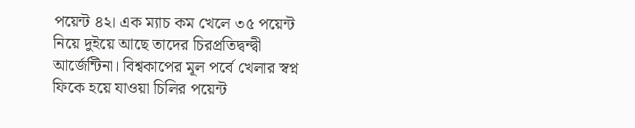পয়েন্ট ৪২। এক ম্যাচ কম খেলে ৩৫ পয়েন্ট নিয়ে দুইয়ে আছে তাদের চিরপ্রতিদ্বন্দ্বী আর্জেন্টিনা। বিশ্বকাপের মূল পর্বে খেলার স্বপ্ন ফিকে হয়ে যাওয়া চিলির পয়েন্ট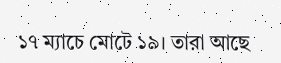১৭ ম্যাচে মোটে ১৯। তারা আছে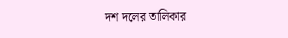দশ দলের তালিকার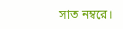সাত নম্বরে।